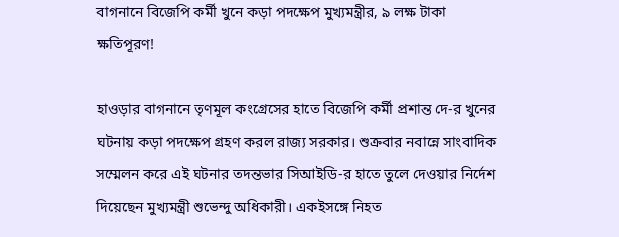বাগনানে বিজেপি কর্মী খুনে কড়া পদক্ষেপ মুখ্যমন্ত্রীর, ৯ লক্ষ টাকা ক্ষতিপূরণ!

হাওড়ার বাগনানে তৃণমূল কংগ্রেসের হাতে বিজেপি কর্মী প্রশান্ত দে-র খুনের ঘটনায় কড়া পদক্ষেপ গ্রহণ করল রাজ্য সরকার। শুক্রবার নবান্নে সাংবাদিক সম্মেলন করে এই ঘটনার তদন্তভার সিআইডি-র হাতে তুলে দেওয়ার নির্দেশ দিয়েছেন মুখ্যমন্ত্রী শুভেন্দু অধিকারী। একইসঙ্গে নিহত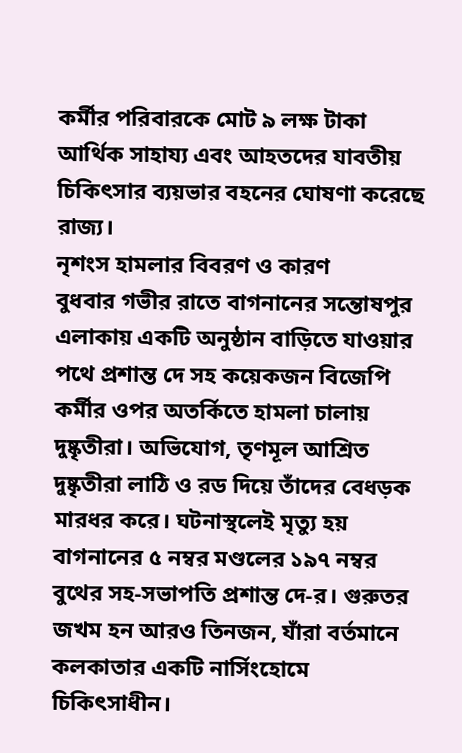কর্মীর পরিবারকে মোট ৯ লক্ষ টাকা আর্থিক সাহায্য এবং আহতদের যাবতীয় চিকিৎসার ব্যয়ভার বহনের ঘোষণা করেছে রাজ্য।
নৃশংস হামলার বিবরণ ও কারণ
বুধবার গভীর রাতে বাগনানের সন্তোষপুর এলাকায় একটি অনুষ্ঠান বাড়িতে যাওয়ার পথে প্রশান্ত দে সহ কয়েকজন বিজেপি কর্মীর ওপর অতর্কিতে হামলা চালায় দুষ্কৃতীরা। অভিযোগ, তৃণমূল আশ্রিত দুষ্কৃতীরা লাঠি ও রড দিয়ে তাঁদের বেধড়ক মারধর করে। ঘটনাস্থলেই মৃত্যু হয় বাগনানের ৫ নম্বর মণ্ডলের ১৯৭ নম্বর বুথের সহ-সভাপতি প্রশান্ত দে-র। গুরুতর জখম হন আরও তিনজন, যাঁরা বর্তমানে কলকাতার একটি নার্সিংহোমে চিকিৎসাধীন।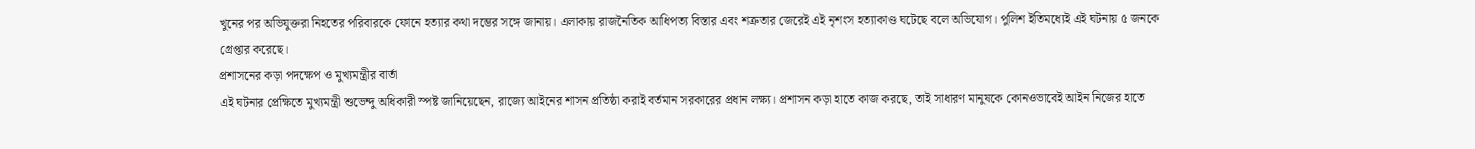খুনের পর অভিযুক্তরা নিহতের পরিবারকে ফোনে হত্যার কথা দম্ভের সঙ্গে জানায়। এলাকায় রাজনৈতিক আধিপত্য বিস্তার এবং শত্রুতার জেরেই এই নৃশংস হত্যাকাণ্ড ঘটেছে বলে অভিযোগ। পুলিশ ইতিমধ্যেই এই ঘটনায় ৫ জনকে গ্রেপ্তার করেছে।
প্রশাসনের কড়া পদক্ষেপ ও মুখ্যমন্ত্রীর বার্তা
এই ঘটনার প্রেক্ষিতে মুখ্যমন্ত্রী শুভেন্দু অধিকারী স্পষ্ট জানিয়েছেন, রাজ্যে আইনের শাসন প্রতিষ্ঠা করাই বর্তমান সরকারের প্রধান লক্ষ্য। প্রশাসন কড়া হাতে কাজ করছে, তাই সাধারণ মানুষকে কোনওভাবেই আইন নিজের হাতে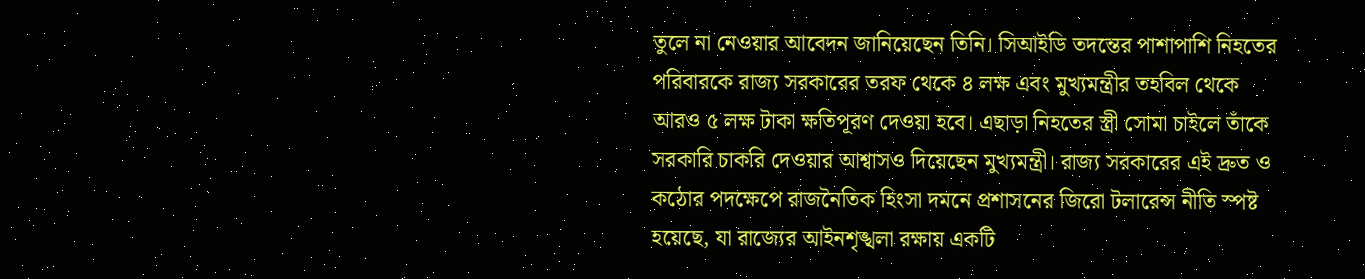তুলে না নেওয়ার আবেদন জানিয়েছেন তিনি। সিআইডি তদন্তের পাশাপাশি নিহতের পরিবারকে রাজ্য সরকারের তরফ থেকে ৪ লক্ষ এবং মুখ্যমন্ত্রীর তহবিল থেকে আরও ৫ লক্ষ টাকা ক্ষতিপূরণ দেওয়া হবে। এছাড়া নিহতের স্ত্রী সোমা চাইলে তাঁকে সরকারি চাকরি দেওয়ার আশ্বাসও দিয়েছেন মুখ্যমন্ত্রী। রাজ্য সরকারের এই দ্রুত ও কঠোর পদক্ষেপে রাজনৈতিক হিংসা দমনে প্রশাসনের জিরো টলারেন্স নীতি স্পষ্ট হয়েছে, যা রাজ্যের আইনশৃঙ্খলা রক্ষায় একটি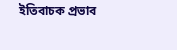ইতিবাচক প্রভাব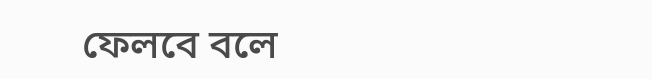ফেলবে বলে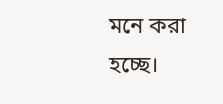মনে করা হচ্ছে।